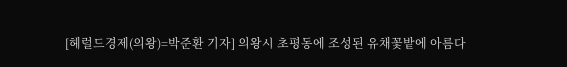[헤럴드경제(의왕)=박준환 기자] 의왕시 초평동에 조성된 유채꽃밭에 아름다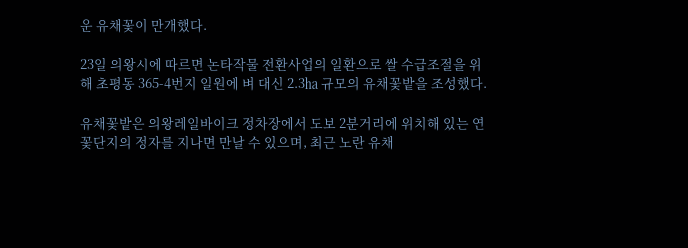운 유채꽃이 만개했다.

23일 의왕시에 따르면 논타작물 전환사업의 일환으로 쌀 수급조절을 위해 초평동 365-4번지 일원에 벼 대신 2.3㏊ 규모의 유채꽃밭을 조성했다.

유채꽃밭은 의왕레일바이크 정차장에서 도보 2분거리에 위치해 있는 연꽃단지의 정자를 지나면 만날 수 있으며, 최근 노란 유채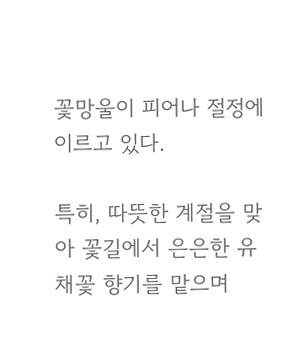꽃망울이 피어나 절정에 이르고 있다.

특히, 따뜻한 계절을 맞아 꽃길에서 은은한 유채꽃 향기를 맡으며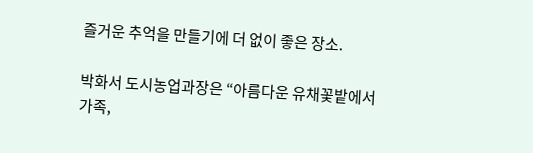즐거운 추억을 만들기에 더 없이 좋은 장소.

박화서 도시농업과장은 “아름다운 유채꽃밭에서 가족,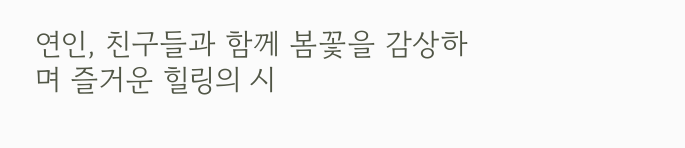연인, 친구들과 함께 봄꽃을 감상하며 즐거운 힐링의 시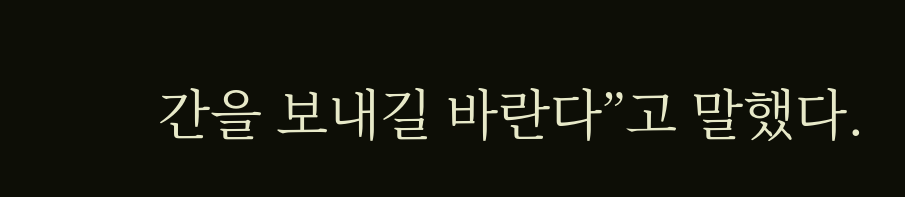간을 보내길 바란다”고 말했다.